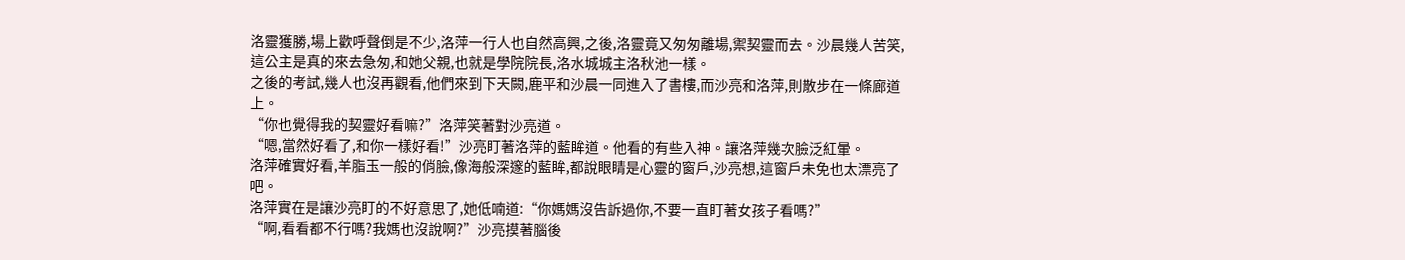洛靈獲勝,場上歡呼聲倒是不少,洛萍一行人也自然高興,之後,洛靈竟又匆匆離場,禦契靈而去。沙晨幾人苦笑,這公主是真的來去急匆,和她父親,也就是學院院長,洛水城城主洛秋池一樣。
之後的考試,幾人也沒再觀看,他們來到下天闕,鹿平和沙晨一同進入了書樓,而沙亮和洛萍,則散步在一條廊道上。
“你也覺得我的契靈好看嘛?”洛萍笑著對沙亮道。
“嗯,當然好看了,和你一樣好看!”沙亮盯著洛萍的藍眸道。他看的有些入神。讓洛萍幾次臉泛紅暈。
洛萍確實好看,羊脂玉一般的俏臉,像海般深邃的藍眸,都說眼睛是心靈的窗戶,沙亮想,這窗戶未免也太漂亮了吧。
洛萍實在是讓沙亮盯的不好意思了,她低喃道:“你媽媽沒告訴過你,不要一直盯著女孩子看嗎?”
“啊,看看都不行嗎?我媽也沒說啊?”沙亮摸著腦後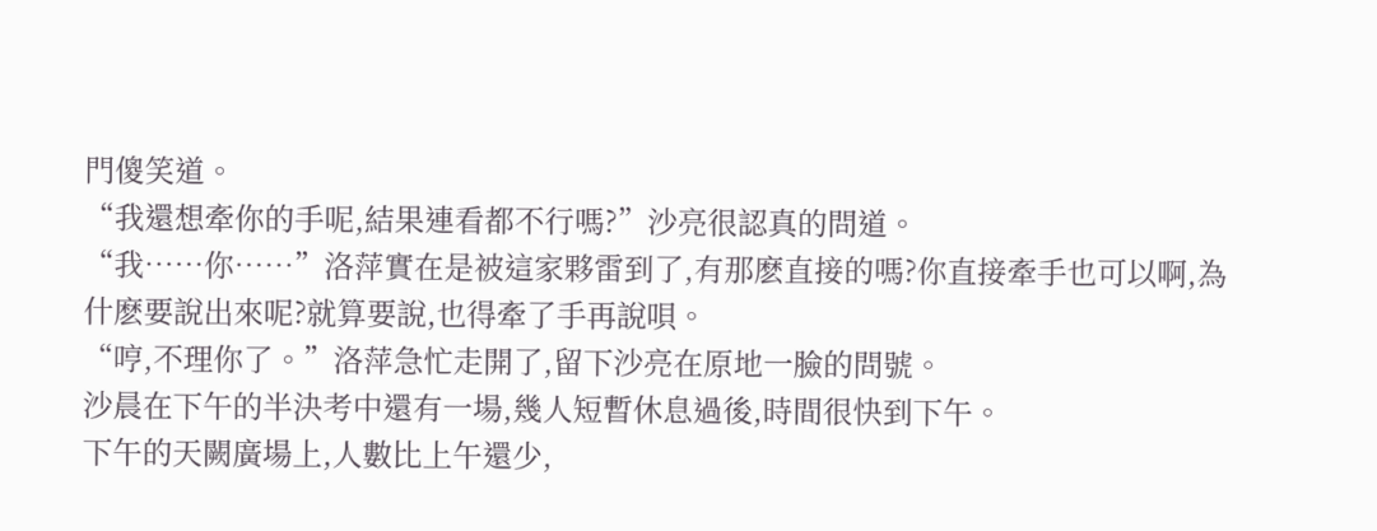門傻笑道。
“我還想牽你的手呢,結果連看都不行嗎?”沙亮很認真的問道。
“我……你……”洛萍實在是被這家夥雷到了,有那麽直接的嗎?你直接牽手也可以啊,為什麽要說出來呢?就算要說,也得牽了手再說唄。
“哼,不理你了。”洛萍急忙走開了,留下沙亮在原地一臉的問號。
沙晨在下午的半決考中還有一場,幾人短暫休息過後,時間很快到下午。
下午的天闕廣場上,人數比上午還少,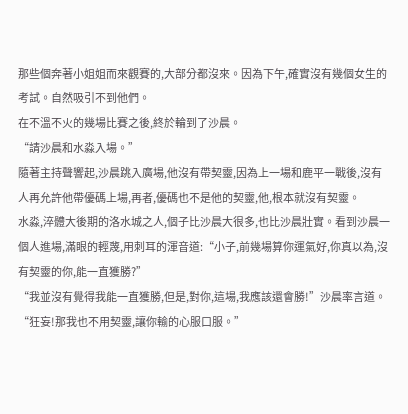那些個奔著小姐姐而來觀賽的,大部分都沒來。因為下午,確實沒有幾個女生的考試。自然吸引不到他們。
在不溫不火的幾場比賽之後,終於輪到了沙晨。
“請沙晨和水淼入場。”
隨著主持聲響起,沙晨跳入廣場,他沒有帶契靈,因為上一場和鹿平一戰後,沒有人再允許他帶優碼上場,再者,優碼也不是他的契靈,他,根本就沒有契靈。
水淼,淬體大後期的洛水城之人,個子比沙晨大很多,也比沙晨壯實。看到沙晨一個人進場,滿眼的輕蔑,用刺耳的渾音道:“小子,前幾場算你運氣好,你真以為,沒有契靈的你,能一直獲勝?”
“我並沒有覺得我能一直獲勝,但是,對你,這場,我應該還會勝!”沙晨率言道。
“狂妄!那我也不用契靈,讓你輸的心服口服。”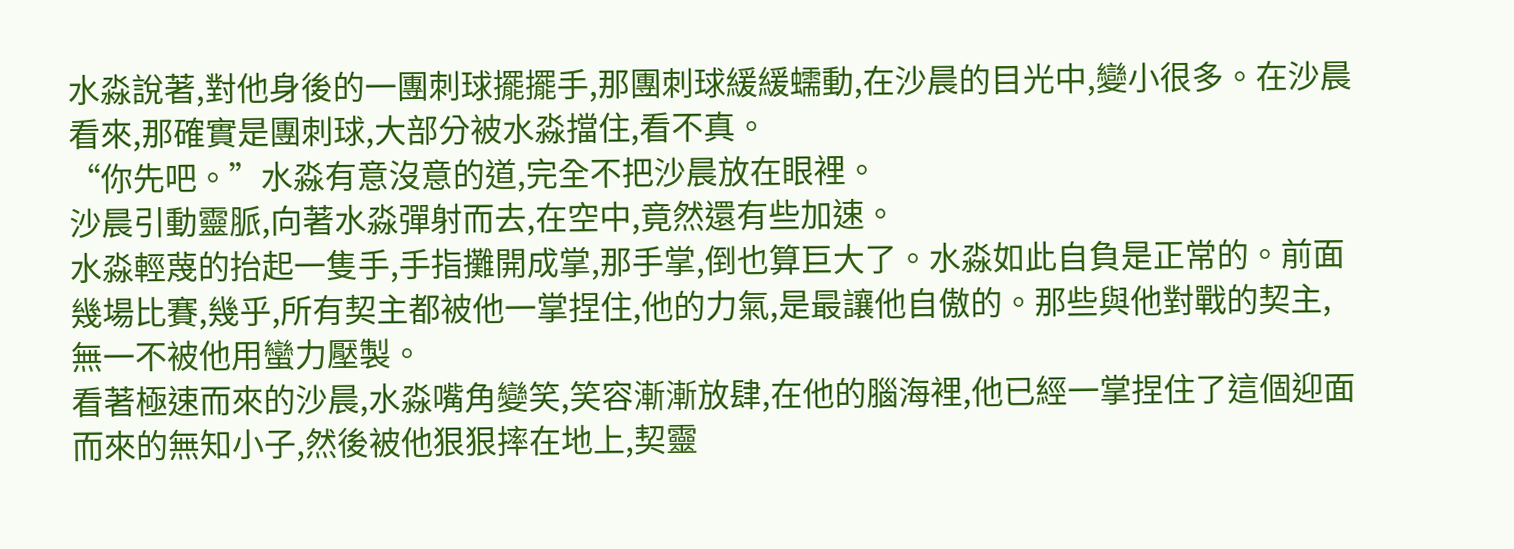水淼說著,對他身後的一團刺球擺擺手,那團刺球緩緩蠕動,在沙晨的目光中,變小很多。在沙晨看來,那確實是團刺球,大部分被水淼擋住,看不真。
“你先吧。”水淼有意沒意的道,完全不把沙晨放在眼裡。
沙晨引動靈脈,向著水淼彈射而去,在空中,竟然還有些加速。
水淼輕蔑的抬起一隻手,手指攤開成掌,那手掌,倒也算巨大了。水淼如此自負是正常的。前面幾場比賽,幾乎,所有契主都被他一掌捏住,他的力氣,是最讓他自傲的。那些與他對戰的契主,無一不被他用蠻力壓製。
看著極速而來的沙晨,水淼嘴角變笑,笑容漸漸放肆,在他的腦海裡,他已經一掌捏住了這個迎面而來的無知小子,然後被他狠狠摔在地上,契靈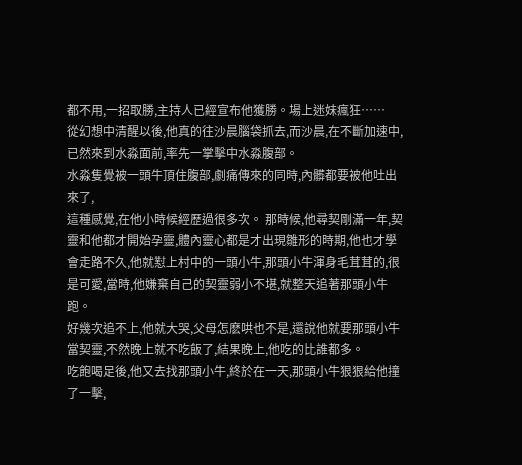都不用,一招取勝,主持人已經宣布他獲勝。場上迷妹瘋狂……
從幻想中清醒以後,他真的往沙晨腦袋抓去,而沙晨,在不斷加速中,已然來到水淼面前,率先一掌擊中水淼腹部。
水淼隻覺被一頭牛頂住腹部,劇痛傳來的同時,內髒都要被他吐出來了,
這種感覺,在他小時候經歷過很多次。 那時候,他尋契剛滿一年,契靈和他都才開始孕靈,體內靈心都是才出現雛形的時期,他也才學會走路不久,他就懟上村中的一頭小牛,那頭小牛渾身毛茸茸的,很是可愛,當時,他嫌棄自己的契靈弱小不堪,就整天追著那頭小牛跑。
好幾次追不上,他就大哭,父母怎麽哄也不是,還說他就要那頭小牛當契靈,不然晚上就不吃飯了,結果晚上,他吃的比誰都多。
吃飽喝足後,他又去找那頭小牛,終於在一天,那頭小牛狠狠給他撞了一擊,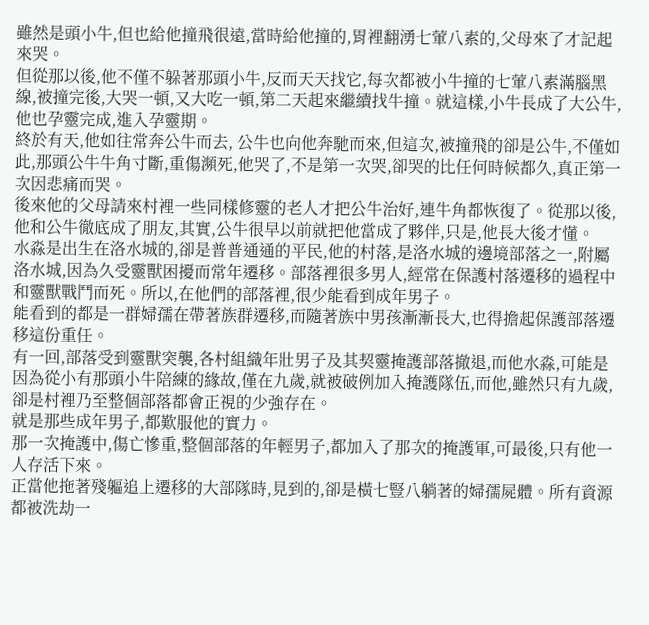雖然是頭小牛,但也給他撞飛很遠,當時給他撞的,胃裡翻湧七葷八素的,父母來了才記起來哭。
但從那以後,他不僅不躲著那頭小牛,反而天天找它,每次都被小牛撞的七葷八素滿腦黑線,被撞完後,大哭一頓,又大吃一頓,第二天起來繼續找牛撞。就這樣,小牛長成了大公牛,他也孕靈完成,進入孕靈期。
終於有天,他如往常奔公牛而去, 公牛也向他奔馳而來,但這次,被撞飛的卻是公牛,不僅如此,那頭公牛牛角寸斷,重傷瀕死,他哭了,不是第一次哭,卻哭的比任何時候都久,真正第一次因悲痛而哭。
後來他的父母請來村裡一些同樣修靈的老人才把公牛治好,連牛角都恢復了。從那以後,他和公牛徹底成了朋友,其實,公牛很早以前就把他當成了夥伴,只是,他長大後才懂。
水淼是出生在洛水城的,卻是普普通通的平民,他的村落,是洛水城的邊境部落之一,附屬洛水城,因為久受靈獸困擾而常年遷移。部落裡很多男人,經常在保護村落遷移的過程中和靈獸戰鬥而死。所以,在他們的部落裡,很少能看到成年男子。
能看到的都是一群婦孺在帶著族群遷移,而隨著族中男孩漸漸長大,也得擔起保護部落遷移這份重任。
有一回,部落受到靈獸突襲,各村組織年壯男子及其契靈掩護部落撤退,而他水淼,可能是因為從小有那頭小牛陪練的緣故,僅在九歲,就被破例加入掩護隊伍,而他,雖然只有九歲,卻是村裡乃至整個部落都會正視的少強存在。
就是那些成年男子,都歎服他的實力。
那一次掩護中,傷亡慘重,整個部落的年輕男子,都加入了那次的掩護軍,可最後,只有他一人存活下來。
正當他拖著殘軀追上遷移的大部隊時,見到的,卻是橫七豎八躺著的婦孺屍體。所有資源都被洗劫一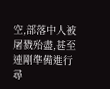空,部落中人被屠戮殆盡,甚至連剛準備進行尋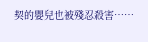契的嬰兒也被殘忍殺害……